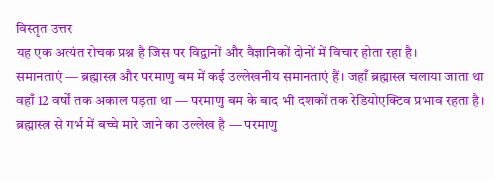विस्तृत उत्तर
यह एक अत्यंत रोचक प्रश्न है जिस पर विद्वानों और वैज्ञानिकों दोनों में विचार होता रहा है।
समानताएं — ब्रह्मास्त्र और परमाणु बम में कई उल्लेखनीय समानताएं हैं। जहाँ ब्रह्मास्त्र चलाया जाता था वहाँ 12 वर्षों तक अकाल पड़ता था — परमाणु बम के बाद भी दशकों तक रेडियोएक्टिव प्रभाव रहता है। ब्रह्मास्त्र से गर्भ में बच्चे मारे जाने का उल्लेख है — परमाणु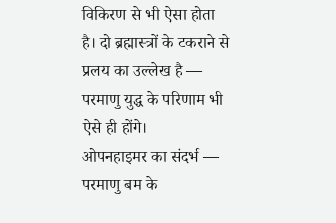विकिरण से भी ऐसा होता है। दो ब्रह्मास्त्रों के टकराने से प्रलय का उल्लेख है — परमाणु युद्ध के परिणाम भी ऐसे ही होंगे।
ओपनहाइमर का संदर्भ — परमाणु बम के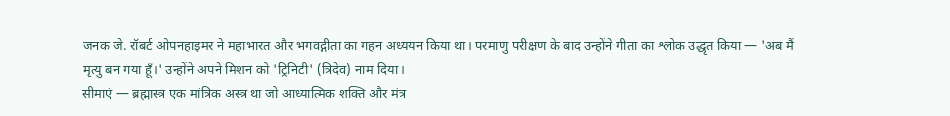जनक जे. रॉबर्ट ओपनहाइमर ने महाभारत और भगवद्गीता का गहन अध्ययन किया था। परमाणु परीक्षण के बाद उन्होंने गीता का श्लोक उद्धृत किया — 'अब मैं मृत्यु बन गया हूँ।' उन्होंने अपने मिशन को 'ट्रिनिटी' (त्रिदेव) नाम दिया।
सीमाएं — ब्रह्मास्त्र एक मांत्रिक अस्त्र था जो आध्यात्मिक शक्ति और मंत्र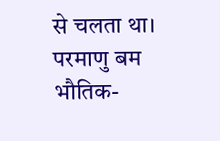से चलता था। परमाणु बम भौतिक-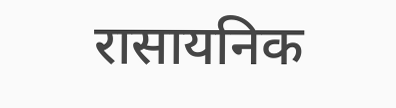रासायनिक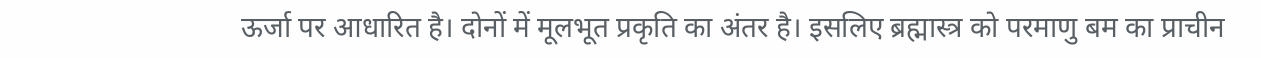ऊर्जा पर आधारित है। दोनों में मूलभूत प्रकृति का अंतर है। इसलिए ब्रह्मास्त्र को परमाणु बम का प्राचीन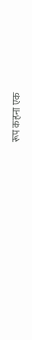रूप कहना एक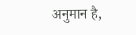अनुमान है,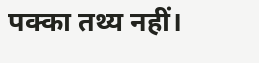पक्का तथ्य नहीं।